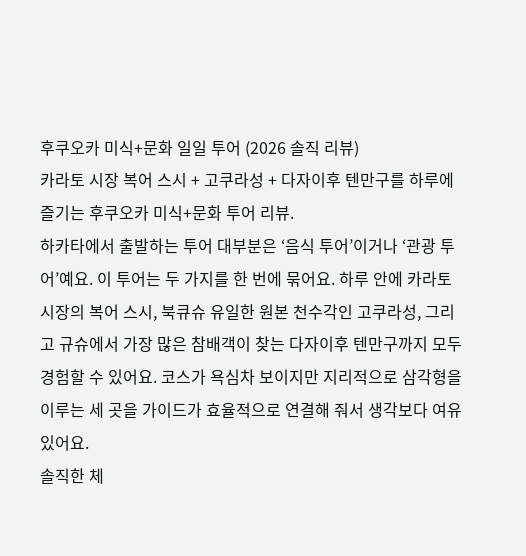후쿠오카 미식+문화 일일 투어 (2026 솔직 리뷰)
카라토 시장 복어 스시 + 고쿠라성 + 다자이후 텐만구를 하루에 즐기는 후쿠오카 미식+문화 투어 리뷰.
하카타에서 출발하는 투어 대부분은 ‘음식 투어’이거나 ‘관광 투어’예요. 이 투어는 두 가지를 한 번에 묶어요. 하루 안에 카라토 시장의 복어 스시, 북큐슈 유일한 원본 천수각인 고쿠라성, 그리고 규슈에서 가장 많은 참배객이 찾는 다자이후 텐만구까지 모두 경험할 수 있어요. 코스가 욕심차 보이지만 지리적으로 삼각형을 이루는 세 곳을 가이드가 효율적으로 연결해 줘서 생각보다 여유 있어요.
솔직한 체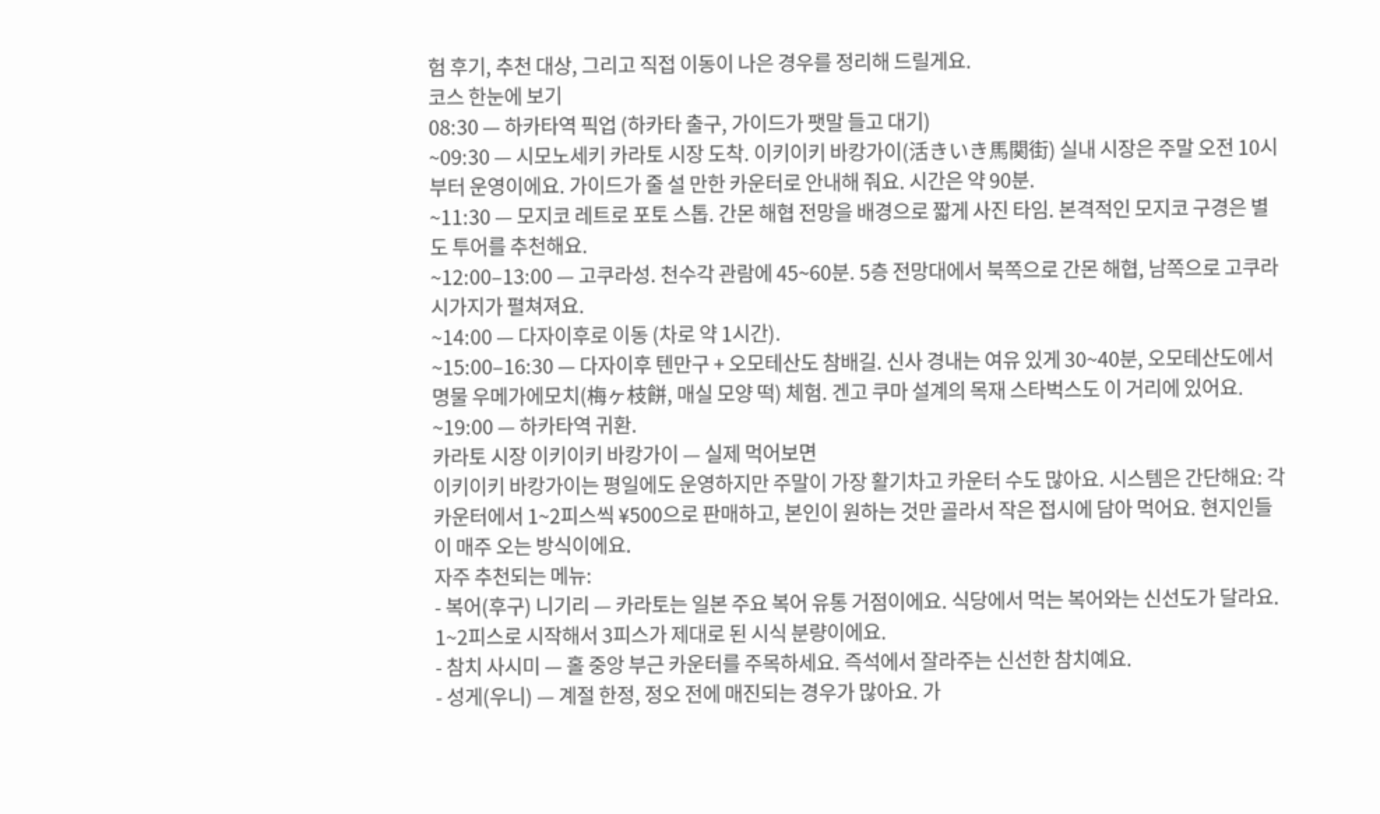험 후기, 추천 대상, 그리고 직접 이동이 나은 경우를 정리해 드릴게요.
코스 한눈에 보기
08:30 — 하카타역 픽업 (하카타 출구, 가이드가 팻말 들고 대기)
~09:30 — 시모노세키 카라토 시장 도착. 이키이키 바캉가이(活きいき馬関街) 실내 시장은 주말 오전 10시부터 운영이에요. 가이드가 줄 설 만한 카운터로 안내해 줘요. 시간은 약 90분.
~11:30 — 모지코 레트로 포토 스톱. 간몬 해협 전망을 배경으로 짧게 사진 타임. 본격적인 모지코 구경은 별도 투어를 추천해요.
~12:00–13:00 — 고쿠라성. 천수각 관람에 45~60분. 5층 전망대에서 북쪽으로 간몬 해협, 남쪽으로 고쿠라 시가지가 펼쳐져요.
~14:00 — 다자이후로 이동 (차로 약 1시간).
~15:00–16:30 — 다자이후 텐만구 + 오모테산도 참배길. 신사 경내는 여유 있게 30~40분, 오모테산도에서 명물 우메가에모치(梅ヶ枝餅, 매실 모양 떡) 체험. 겐고 쿠마 설계의 목재 스타벅스도 이 거리에 있어요.
~19:00 — 하카타역 귀환.
카라토 시장 이키이키 바캉가이 — 실제 먹어보면
이키이키 바캉가이는 평일에도 운영하지만 주말이 가장 활기차고 카운터 수도 많아요. 시스템은 간단해요: 각 카운터에서 1~2피스씩 ¥500으로 판매하고, 본인이 원하는 것만 골라서 작은 접시에 담아 먹어요. 현지인들이 매주 오는 방식이에요.
자주 추천되는 메뉴:
- 복어(후구) 니기리 — 카라토는 일본 주요 복어 유통 거점이에요. 식당에서 먹는 복어와는 신선도가 달라요. 1~2피스로 시작해서 3피스가 제대로 된 시식 분량이에요.
- 참치 사시미 — 홀 중앙 부근 카운터를 주목하세요. 즉석에서 잘라주는 신선한 참치예요.
- 성게(우니) — 계절 한정, 정오 전에 매진되는 경우가 많아요. 가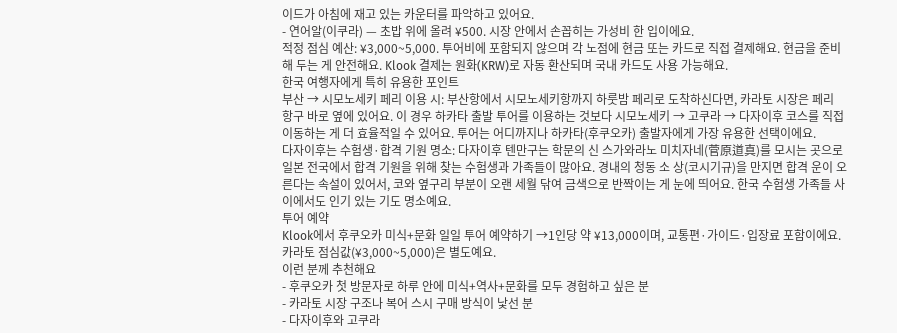이드가 아침에 재고 있는 카운터를 파악하고 있어요.
- 연어알(이쿠라) — 초밥 위에 올려 ¥500. 시장 안에서 손꼽히는 가성비 한 입이에요.
적정 점심 예산: ¥3,000~5,000. 투어비에 포함되지 않으며 각 노점에 현금 또는 카드로 직접 결제해요. 현금을 준비해 두는 게 안전해요. Klook 결제는 원화(KRW)로 자동 환산되며 국내 카드도 사용 가능해요.
한국 여행자에게 특히 유용한 포인트
부산 → 시모노세키 페리 이용 시: 부산항에서 시모노세키항까지 하룻밤 페리로 도착하신다면, 카라토 시장은 페리 항구 바로 옆에 있어요. 이 경우 하카타 출발 투어를 이용하는 것보다 시모노세키 → 고쿠라 → 다자이후 코스를 직접 이동하는 게 더 효율적일 수 있어요. 투어는 어디까지나 하카타(후쿠오카) 출발자에게 가장 유용한 선택이에요.
다자이후는 수험생·합격 기원 명소: 다자이후 텐만구는 학문의 신 스가와라노 미치자네(菅原道真)를 모시는 곳으로 일본 전국에서 합격 기원을 위해 찾는 수험생과 가족들이 많아요. 경내의 청동 소 상(코시기규)을 만지면 합격 운이 오른다는 속설이 있어서, 코와 옆구리 부분이 오랜 세월 닦여 금색으로 반짝이는 게 눈에 띄어요. 한국 수험생 가족들 사이에서도 인기 있는 기도 명소예요.
투어 예약
Klook에서 후쿠오카 미식+문화 일일 투어 예약하기 →1인당 약 ¥13,000이며, 교통편·가이드·입장료 포함이에요. 카라토 점심값(¥3,000~5,000)은 별도예요.
이런 분께 추천해요
- 후쿠오카 첫 방문자로 하루 안에 미식+역사+문화를 모두 경험하고 싶은 분
- 카라토 시장 구조나 복어 스시 구매 방식이 낯선 분
- 다자이후와 고쿠라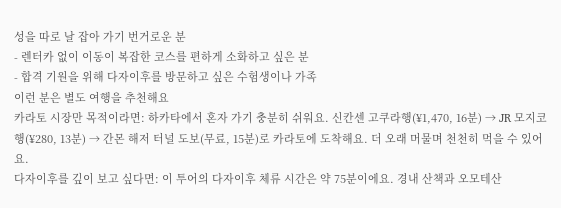성을 따로 날 잡아 가기 번거로운 분
- 렌터카 없이 이동이 복잡한 코스를 편하게 소화하고 싶은 분
- 합격 기원을 위해 다자이후를 방문하고 싶은 수험생이나 가족
이런 분은 별도 여행을 추천해요
카라토 시장만 목적이라면: 하카타에서 혼자 가기 충분히 쉬워요. 신칸센 고쿠라행(¥1,470, 16분) → JR 모지코행(¥280, 13분) → 간몬 해저 터널 도보(무료, 15분)로 카라토에 도착해요. 더 오래 머물며 천천히 먹을 수 있어요.
다자이후를 깊이 보고 싶다면: 이 투어의 다자이후 체류 시간은 약 75분이에요. 경내 산책과 오모테산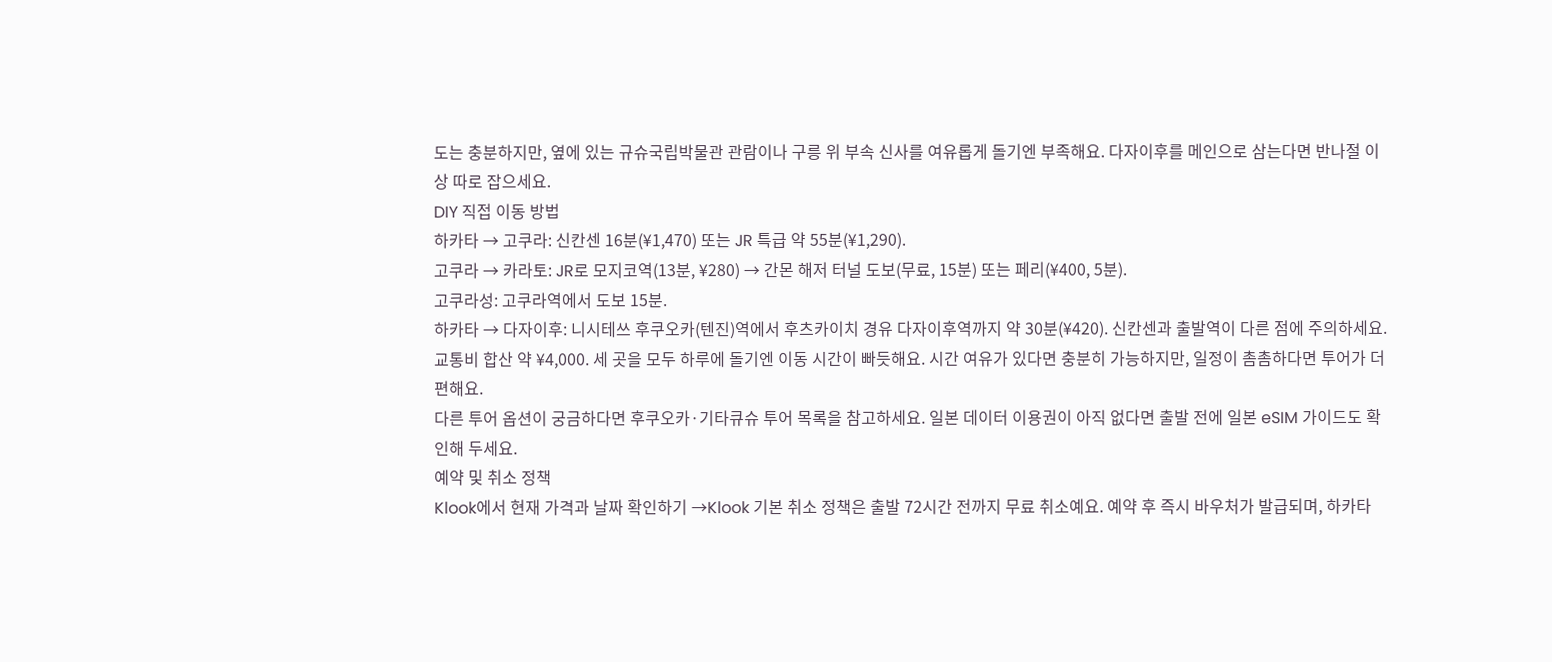도는 충분하지만, 옆에 있는 규슈국립박물관 관람이나 구릉 위 부속 신사를 여유롭게 돌기엔 부족해요. 다자이후를 메인으로 삼는다면 반나절 이상 따로 잡으세요.
DIY 직접 이동 방법
하카타 → 고쿠라: 신칸센 16분(¥1,470) 또는 JR 특급 약 55분(¥1,290).
고쿠라 → 카라토: JR로 모지코역(13분, ¥280) → 간몬 해저 터널 도보(무료, 15분) 또는 페리(¥400, 5분).
고쿠라성: 고쿠라역에서 도보 15분.
하카타 → 다자이후: 니시테쓰 후쿠오카(텐진)역에서 후츠카이치 경유 다자이후역까지 약 30분(¥420). 신칸센과 출발역이 다른 점에 주의하세요.
교통비 합산 약 ¥4,000. 세 곳을 모두 하루에 돌기엔 이동 시간이 빠듯해요. 시간 여유가 있다면 충분히 가능하지만, 일정이 촘촘하다면 투어가 더 편해요.
다른 투어 옵션이 궁금하다면 후쿠오카·기타큐슈 투어 목록을 참고하세요. 일본 데이터 이용권이 아직 없다면 출발 전에 일본 eSIM 가이드도 확인해 두세요.
예약 및 취소 정책
Klook에서 현재 가격과 날짜 확인하기 →Klook 기본 취소 정책은 출발 72시간 전까지 무료 취소예요. 예약 후 즉시 바우처가 발급되며, 하카타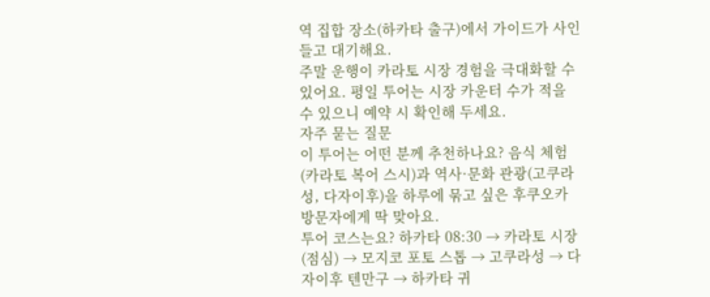역 집합 장소(하카타 출구)에서 가이드가 사인 들고 대기해요.
주말 운행이 카라토 시장 경험을 극대화할 수 있어요. 평일 투어는 시장 카운터 수가 적을 수 있으니 예약 시 확인해 두세요.
자주 묻는 질문
이 투어는 어떤 분께 추천하나요? 음식 체험(카라토 복어 스시)과 역사·문화 관광(고쿠라성, 다자이후)을 하루에 묶고 싶은 후쿠오카 방문자에게 딱 맞아요.
투어 코스는요? 하카타 08:30 → 카라토 시장(점심) → 모지코 포토 스톱 → 고쿠라성 → 다자이후 텐만구 → 하카타 귀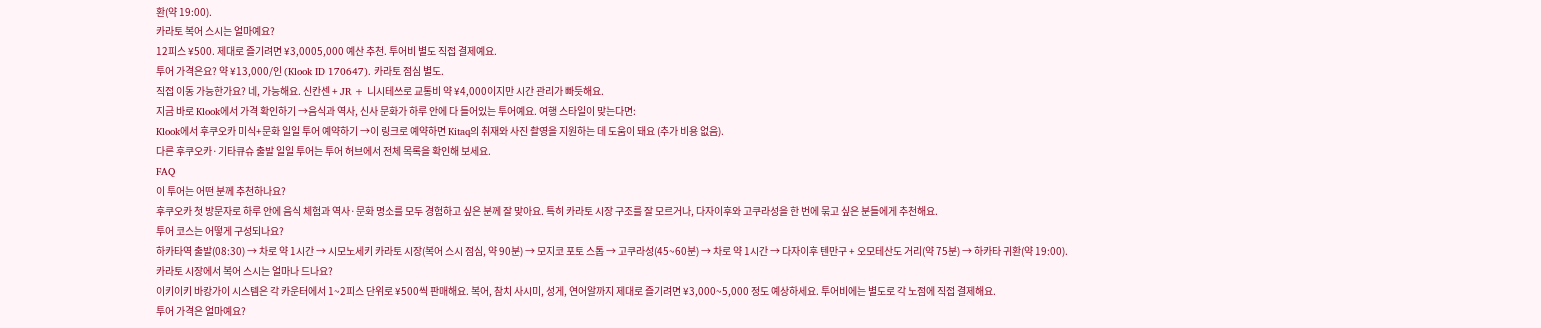환(약 19:00).
카라토 복어 스시는 얼마예요?
12피스 ¥500. 제대로 즐기려면 ¥3,0005,000 예산 추천. 투어비 별도 직접 결제예요.
투어 가격은요? 약 ¥13,000/인 (Klook ID 170647). 카라토 점심 별도.
직접 이동 가능한가요? 네, 가능해요. 신칸센 + JR + 니시테쓰로 교통비 약 ¥4,000이지만 시간 관리가 빠듯해요.
지금 바로 Klook에서 가격 확인하기 →음식과 역사, 신사 문화가 하루 안에 다 들어있는 투어예요. 여행 스타일이 맞는다면:
Klook에서 후쿠오카 미식+문화 일일 투어 예약하기 →이 링크로 예약하면 Kitaq의 취재와 사진 촬영을 지원하는 데 도움이 돼요 (추가 비용 없음).
다른 후쿠오카·기타큐슈 출발 일일 투어는 투어 허브에서 전체 목록을 확인해 보세요.
FAQ
이 투어는 어떤 분께 추천하나요?
후쿠오카 첫 방문자로 하루 안에 음식 체험과 역사·문화 명소를 모두 경험하고 싶은 분께 잘 맞아요. 특히 카라토 시장 구조를 잘 모르거나, 다자이후와 고쿠라성을 한 번에 묶고 싶은 분들에게 추천해요.
투어 코스는 어떻게 구성되나요?
하카타역 출발(08:30) → 차로 약 1시간 → 시모노세키 카라토 시장(복어 스시 점심, 약 90분) → 모지코 포토 스톱 → 고쿠라성(45~60분) → 차로 약 1시간 → 다자이후 텐만구 + 오모테산도 거리(약 75분) → 하카타 귀환(약 19:00).
카라토 시장에서 복어 스시는 얼마나 드나요?
이키이키 바캉가이 시스템은 각 카운터에서 1~2피스 단위로 ¥500씩 판매해요. 복어, 참치 사시미, 성게, 연어알까지 제대로 즐기려면 ¥3,000~5,000 정도 예상하세요. 투어비에는 별도로 각 노점에 직접 결제해요.
투어 가격은 얼마예요?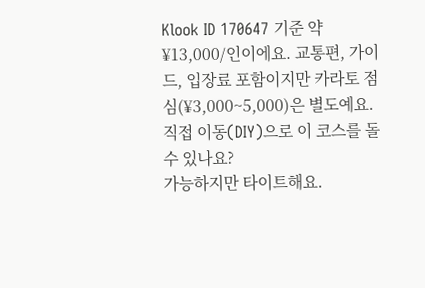Klook ID 170647 기준 약 ¥13,000/인이에요. 교통편, 가이드, 입장료 포함이지만 카라토 점심(¥3,000~5,000)은 별도예요.
직접 이동(DIY)으로 이 코스를 돌 수 있나요?
가능하지만 타이트해요.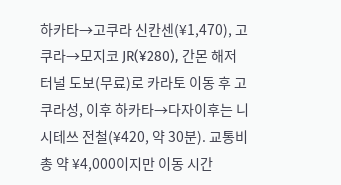하카타→고쿠라 신칸센(¥1,470), 고쿠라→모지코 JR(¥280), 간몬 해저 터널 도보(무료)로 카라토 이동 후 고쿠라성, 이후 하카타→다자이후는 니시테쓰 전철(¥420, 약 30분). 교통비 총 약 ¥4,000이지만 이동 시간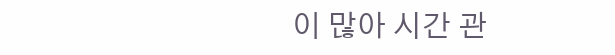이 많아 시간 관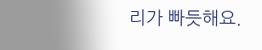리가 빠듯해요.